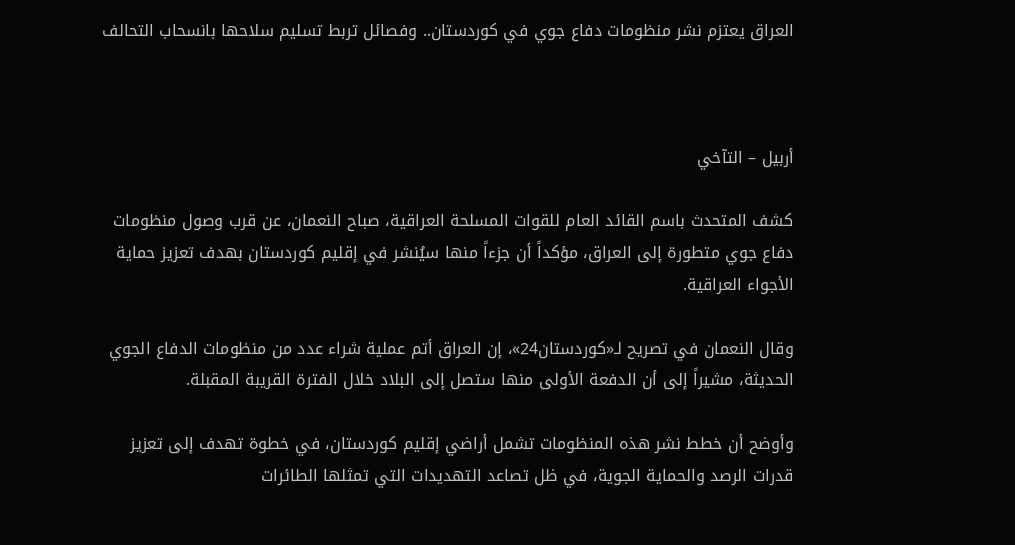العراق يعتزم نشر منظومات دفاع جوي في كوردستان.. وفصائل تربط تسليم سلاحها بانسحاب التحالف



أربيل – التآخي

كشف المتحدث باسم القائد العام للقوات المسلحة العراقية، صباح النعمان، عن قرب وصول منظومات دفاع جوي متطورة إلى العراق، مؤكداً أن جزءاً منها سيُنشر في إقليم كوردستان بهدف تعزيز حماية الأجواء العراقية.

وقال النعمان في تصريح لـ«كوردستان24»، إن العراق أتم عملية شراء عدد من منظومات الدفاع الجوي الحديثة، مشيراً إلى أن الدفعة الأولى منها ستصل إلى البلاد خلال الفترة القريبة المقبلة.

وأوضح أن خطط نشر هذه المنظومات تشمل أراضي إقليم كوردستان، في خطوة تهدف إلى تعزيز قدرات الرصد والحماية الجوية، في ظل تصاعد التهديدات التي تمثلها الطائرات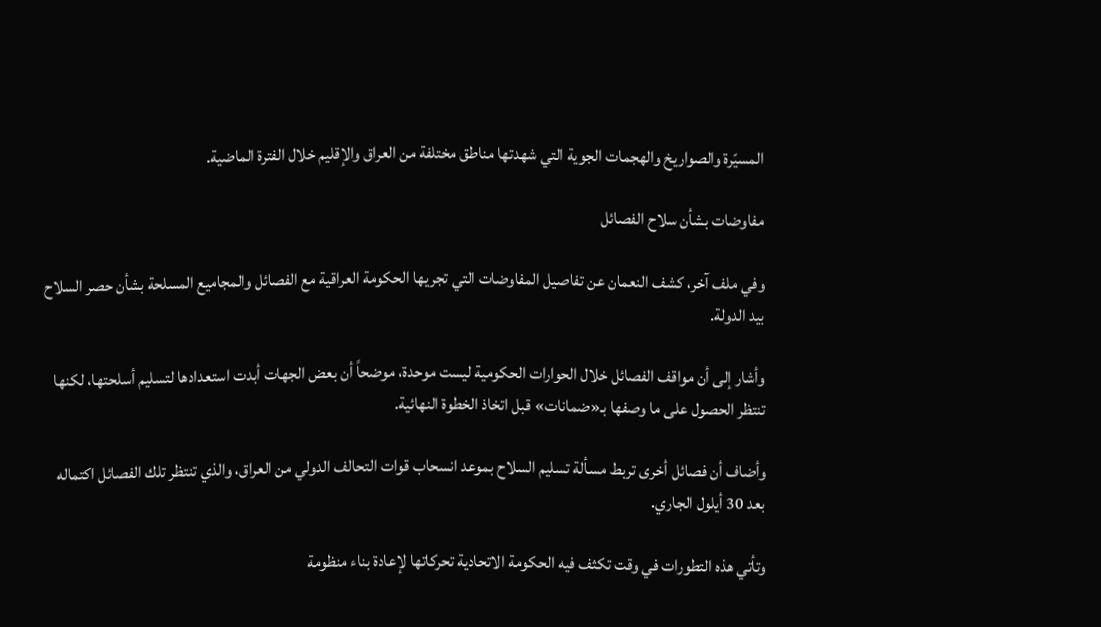المسيّرة والصواريخ والهجمات الجوية التي شهدتها مناطق مختلفة من العراق والإقليم خلال الفترة الماضية.

مفاوضات بشأن سلاح الفصائل

وفي ملف آخر، كشف النعمان عن تفاصيل المفاوضات التي تجريها الحكومة العراقية مع الفصائل والمجاميع المسلحة بشأن حصر السلاح بيد الدولة.

وأشار إلى أن مواقف الفصائل خلال الحوارات الحكومية ليست موحدة، موضحاً أن بعض الجهات أبدت استعدادها لتسليم أسلحتها، لكنها تنتظر الحصول على ما وصفها بـ«ضمانات» قبل اتخاذ الخطوة النهائية.

وأضاف أن فصائل أخرى تربط مسألة تسليم السلاح بموعد انسحاب قوات التحالف الدولي من العراق، والذي تنتظر تلك الفصائل اكتماله بعد 30 أيلول الجاري.

وتأتي هذه التطورات في وقت تكثف فيه الحكومة الاتحادية تحركاتها لإعادة بناء منظومة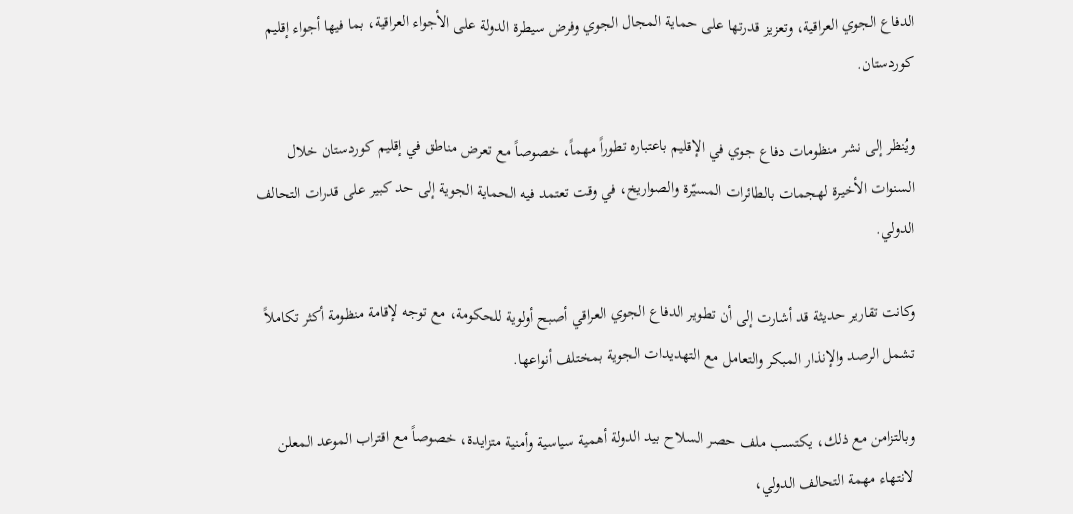الدفاع الجوي العراقية، وتعزيز قدرتها على حماية المجال الجوي وفرض سيطرة الدولة على الأجواء العراقية، بما فيها أجواء إقليم كوردستان.

ويُنظر إلى نشر منظومات دفاع جوي في الإقليم باعتباره تطوراً مهماً، خصوصاً مع تعرض مناطق في إقليم كوردستان خلال السنوات الأخيرة لهجمات بالطائرات المسيّرة والصواريخ، في وقت تعتمد فيه الحماية الجوية إلى حد كبير على قدرات التحالف الدولي.

وكانت تقارير حديثة قد أشارت إلى أن تطوير الدفاع الجوي العراقي أصبح أولوية للحكومة، مع توجه لإقامة منظومة أكثر تكاملاً تشمل الرصد والإنذار المبكر والتعامل مع التهديدات الجوية بمختلف أنواعها.

وبالتزامن مع ذلك، يكتسب ملف حصر السلاح بيد الدولة أهمية سياسية وأمنية متزايدة، خصوصاً مع اقتراب الموعد المعلن لانتهاء مهمة التحالف الدولي،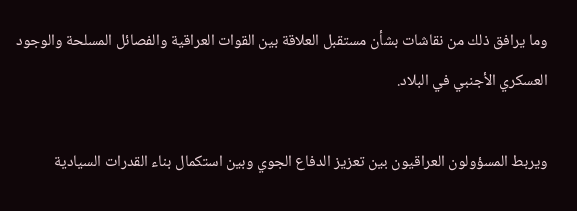وما يرافق ذلك من نقاشات بشأن مستقبل العلاقة بين القوات العراقية والفصائل المسلحة والوجود العسكري الأجنبي في البلاد.

ويربط المسؤولون العراقيون بين تعزيز الدفاع الجوي وبين استكمال بناء القدرات السيادية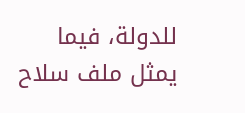للدولة، فيما يمثل ملف سلاح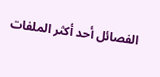الفصائل أحد أكثر الملفات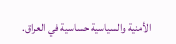الأمنية والسياسية حساسية في العراق.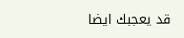قد يعجبك ايضا